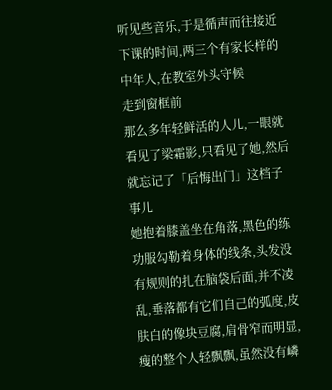听见些音乐,于是循声而往接近下课的时间,两三个有家长样的中年人,在教室外头守候
走到窗框前
那么多年轻鲜活的人儿,一眼就看见了梁霜影,只看见了她,然后就忘记了「后悔出门」这档子事儿
她抱着膝盖坐在角落,黑色的练功服勾勒着身体的线条,头发没有规则的扎在脑袋后面,并不凌乱,垂落都有它们自己的弧度,皮肤白的像块豆腐,肩骨窄而明显,瘦的整个人轻飘飘,虽然没有嶙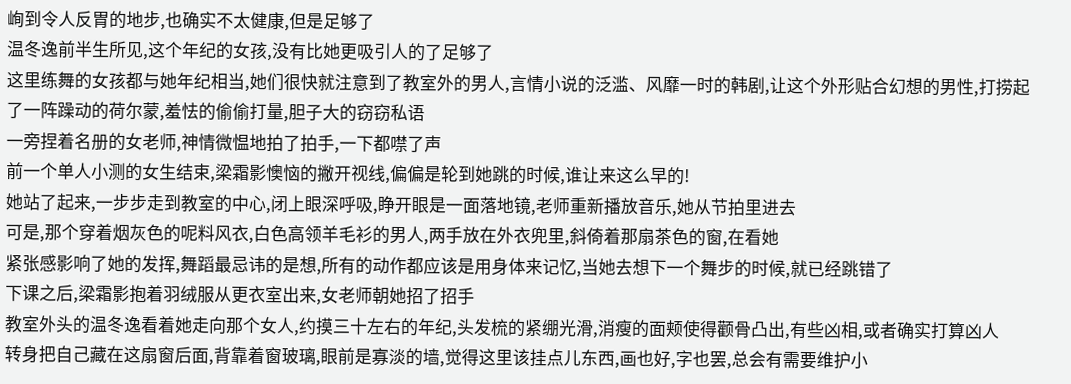峋到令人反胃的地步,也确实不太健康,但是足够了
温冬逸前半生所见,这个年纪的女孩,没有比她更吸引人的了足够了
这里练舞的女孩都与她年纪相当,她们很快就注意到了教室外的男人,言情小说的泛滥、风靡一时的韩剧,让这个外形贴合幻想的男性,打捞起了一阵躁动的荷尔蒙,羞怯的偷偷打量,胆子大的窃窃私语
一旁捏着名册的女老师,神情微愠地拍了拍手,一下都噤了声
前一个单人小测的女生结束,梁霜影懊恼的撇开视线,偏偏是轮到她跳的时候,谁让来这么早的!
她站了起来,一步步走到教室的中心,闭上眼深呼吸,睁开眼是一面落地镜,老师重新播放音乐,她从节拍里进去
可是,那个穿着烟灰色的呢料风衣,白色高领羊毛衫的男人,两手放在外衣兜里,斜倚着那扇茶色的窗,在看她
紧张感影响了她的发挥,舞蹈最忌讳的是想,所有的动作都应该是用身体来记忆,当她去想下一个舞步的时候,就已经跳错了
下课之后,梁霜影抱着羽绒服从更衣室出来,女老师朝她招了招手
教室外头的温冬逸看着她走向那个女人,约摸三十左右的年纪,头发梳的紧绷光滑,消瘦的面颊使得颧骨凸出,有些凶相,或者确实打算凶人
转身把自己藏在这扇窗后面,背靠着窗玻璃,眼前是寡淡的墙,觉得这里该挂点儿东西,画也好,字也罢,总会有需要维护小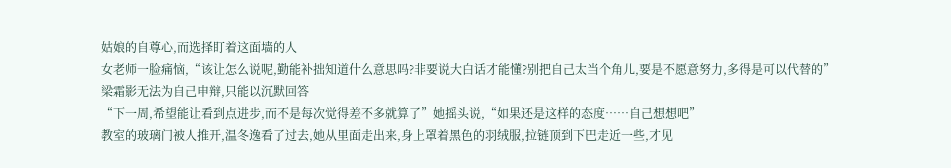姑娘的自尊心,而选择盯着这面墙的人
女老师一脸痛恼,“该让怎么说呢,勤能补拙知道什么意思吗?非要说大白话才能懂?别把自己太当个角儿,要是不愿意努力,多得是可以代替的”
梁霜影无法为自己申辩,只能以沉默回答
“下一周,希望能让看到点进步,而不是每次觉得差不多就算了”她摇头说,“如果还是这样的态度……自己想想吧”
教室的玻璃门被人推开,温冬逸看了过去,她从里面走出来,身上罩着黑色的羽绒服,拉链顶到下巴走近一些,才见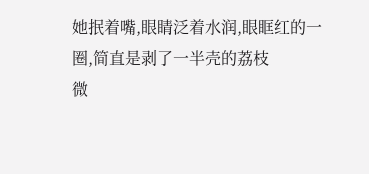她抿着嘴,眼睛泛着水润,眼眶红的一圈,简直是剥了一半壳的荔枝
微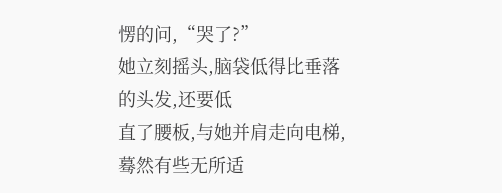愣的问,“哭了?”
她立刻摇头,脑袋低得比垂落的头发,还要低
直了腰板,与她并肩走向电梯,蓦然有些无所适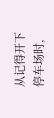从记得开下停车场时,